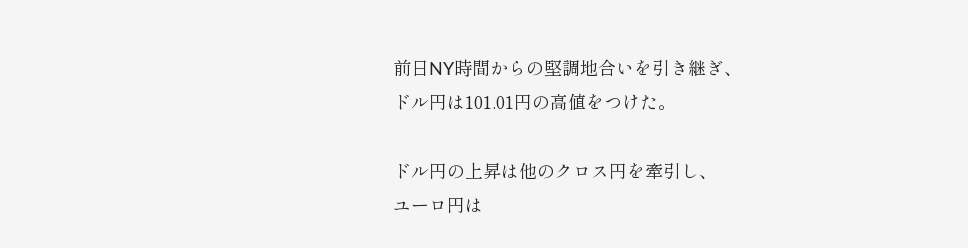前日NY時間からの堅調地合いを引き継ぎ、
ドル円は101.01円の高値をつけた。

ドル円の上昇は他のクロス円を牽引し、
ユーロ円は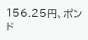156.25円、ポンド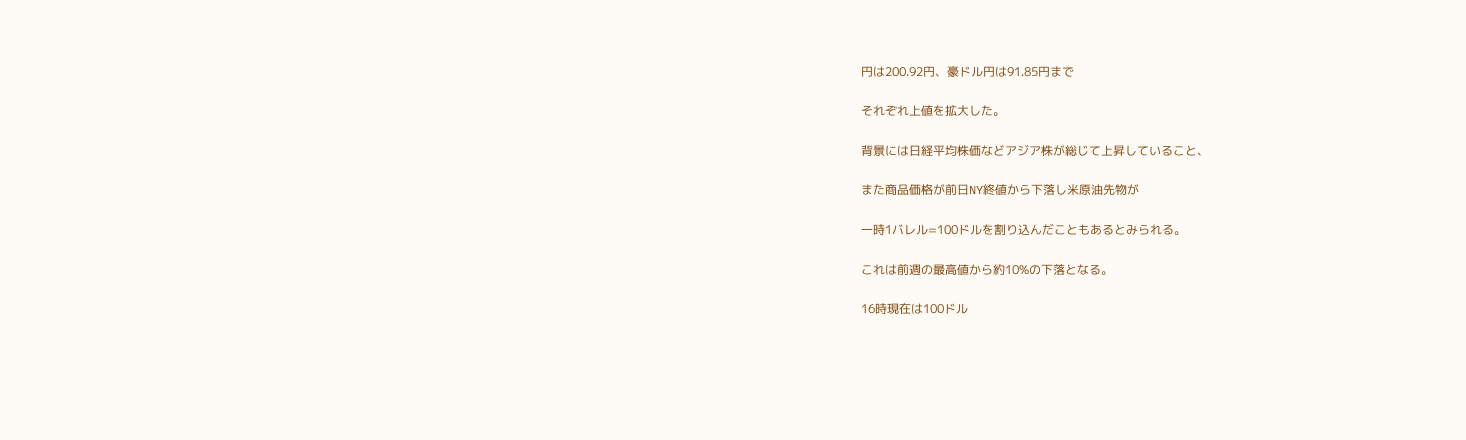円は200.92円、豪ドル円は91.85円まで

それぞれ上値を拡大した。

背景には日経平均株価などアジア株が総じて上昇していること、

また商品価格が前日NY終値から下落し米原油先物が

一時1バレル=100ドルを割り込んだこともあるとみられる。

これは前週の最高値から約10%の下落となる。

16時現在は100ドル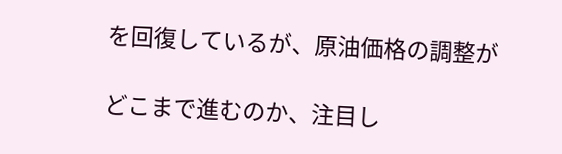を回復しているが、原油価格の調整が

どこまで進むのか、注目し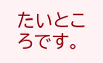たいところです。